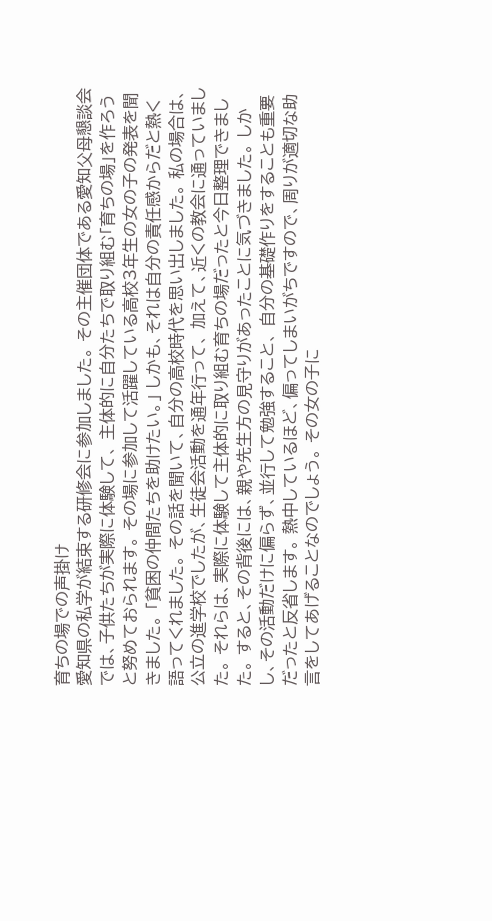育ちの場での声掛け
愛知県の私学が結束する研修会に参加しました。 その主催団体である愛知父母懇談会では、子供たちが実際に体験して、 主体的に自分たちで取り組む「育ちの場」を作ろうと努めておられます。 その場に参加して活躍している高校3年生の女の子の発表を聞きました。 「貧困の仲間たちを助けたい。」 しかも、それは自分の責任感からだと熱く語ってくれました。 その話を聞いて、自分の高校時代を思い出しました。 私の場合は、公立の進学校でしたが、生徒会活動を通年行って、 加えて、近くの教会に通っていました。 それらは、実際に体験して主体的に取り組む育ちの場だったと今日整理できました。 すると、その背後には、親や先生方の見守りがあったことに気づきました。 しかし、その活動だけに偏らず、並行して勉強すること、 自分の基礎作りをすることも重要だったと反省します。 熱中しているほど、偏ってしまいがちですので、周りが適切な助言をしてあげることなのでしょう。 その女の子に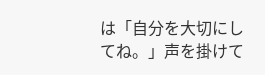は「自分を大切にしてね。」声を掛けて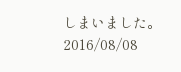しまいました。
2016/08/08